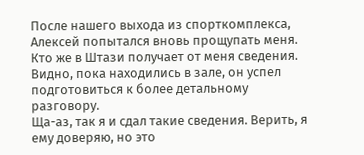После нашего выхода из спорткомплекса, Алексей попытался вновь прощупать меня. Кто же в Штази получает от меня сведения. Видно, пока находились в зале, он успел подготовиться к более детальному разговору.
Ща-аз, так я и сдал такие сведения. Верить, я ему доверяю, но это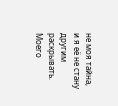не моя тайна, и я её не стану другим раскрывать. Моего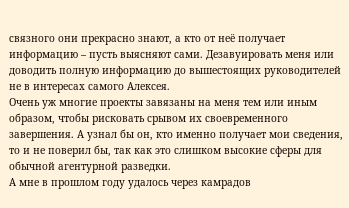связного они прекрасно знают, а кто от неё получает информацию – пусть выясняют сами. Дезавуировать меня или доводить полную информацию до вышестоящих руководителей не в интересах самого Алексея.
Очень уж многие проекты завязаны на меня тем или иным образом, чтобы рисковать срывом их своевременного завершения. А узнал бы он, кто именно получает мои сведения, то и не поверил бы, так как это слишком высокие сферы для обычной агентурной разведки.
А мне в прошлом году удалось через камрадов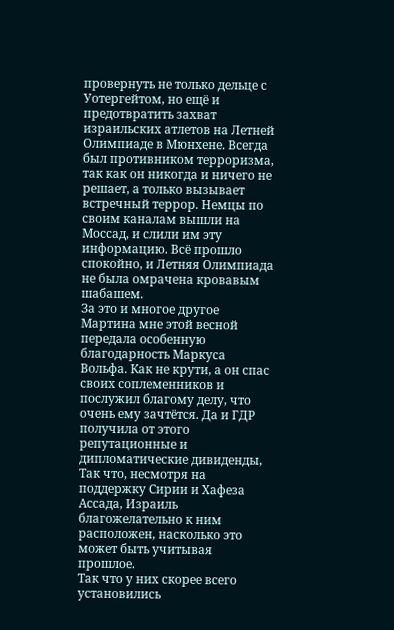провернуть не только дельце с Уотергейтом, но ещё и предотвратить захват израильских атлетов на Летней Олимпиаде в Мюнхене. Всегда был противником терроризма, так как он никогда и ничего не решает, а только вызывает встречный террор. Немцы по своим каналам вышли на Моссад, и слили им эту информацию. Всё прошло спокойно, и Летняя Олимпиада не была омрачена кровавым шабашем.
За это и многое другое Мартина мне этой весной передала особенную благодарность Маркуса Вольфа. Как не крути, а он спас своих соплеменников и послужил благому делу, что очень ему зачтётся. Да и ГДР получила от этого репутационные и дипломатические дивиденды, Так что, несмотря на поддержку Сирии и Хафеза Ассада, Израиль благожелательно к ним расположен, насколько это может быть учитывая прошлое.
Так что у них скорее всего установились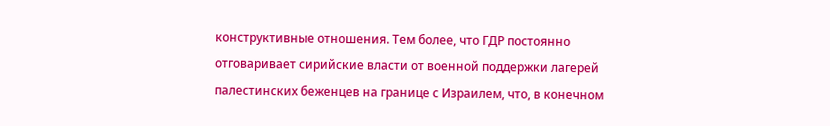конструктивные отношения. Тем более, что ГДР постоянно отговаривает сирийские власти от военной поддержки лагерей палестинских беженцев на границе с Израилем, что, в конечном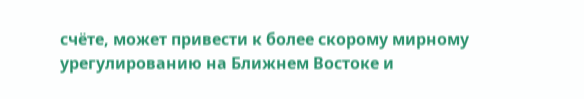счёте, может привести к более скорому мирному урегулированию на Ближнем Востоке и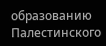образованию Палестинского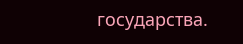государства.